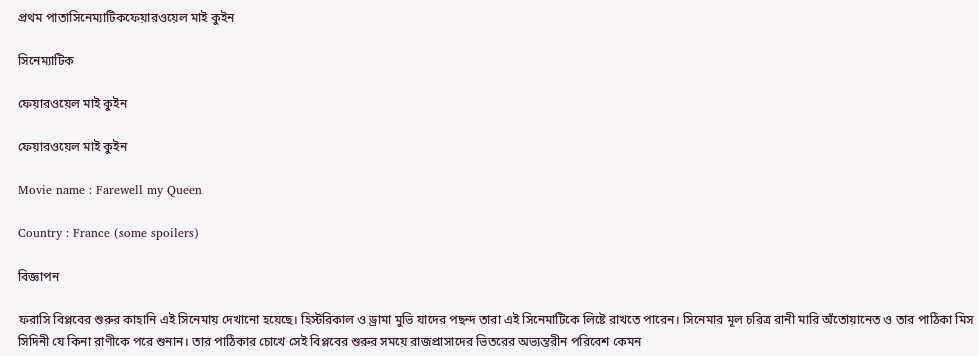প্রথম পাতাসিনেম্যাটিকফেয়ারওয়েল মাই কুইন

সিনেম্যাটিক

ফেয়ারওয়েল মাই কুইন

ফেয়ারওয়েল মাই কুইন

Movie name : Farewell my Queen

Country : France (some spoilers)

বিজ্ঞাপন

ফরাসি বিপ্লবের শুরুর কাহানি এই সিনেমায় দেখানো হয়েছে। হিস্টরিকাল ও ড্রামা মুভি যাদের পছন্দ তারা এই সিনেমাটিকে লিষ্টে রাখতে পারেন। সিনেমার মূল চরিত্র রানী মারি অঁতোয়ানেত ও তার পাঠিকা মিস সিদিনী যে কিনা রাণীকে পরে শুনান। তার পাঠিকার চোখে সেই বিপ্লবের শুরুর সময়ে রাজপ্রাসাদের ভিতরের অভ্যন্তরীন পরিবেশ কেমন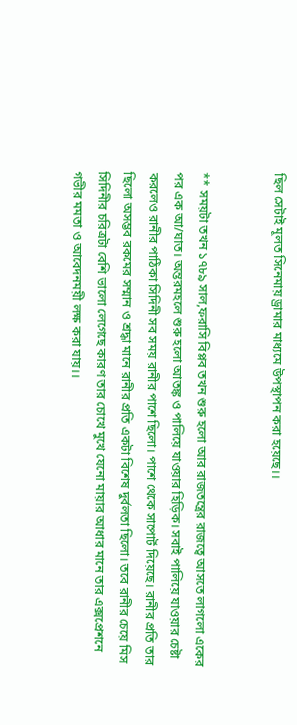ছিল সেটাই মূলত সিনেমায় ড্রামার মাধ্যমে উপস্থাপন করা হয়েছে।।


** সময়টা তখন ১৭৮৯ সাল,ফরাসি বিপ্লব তখন শুরু হলো আর রাজতন্ত্রের রাজত্বে আসতে লাগলো একের পর এক আ/ঘাত। অন্তরমহলে শুরু হলো আতঙ্ক ও পালিয়ে যাওয়ার হিড়িক। সবাই পালিয়ে যাওয়ার চেষ্টা করলেও রানীর পাঠিকা সিদিনী সব সময় রানীর পাশে ছিলো। পাশে থেকে সাপোর্ট দিয়েছে। রানীর প্রতি তার ছিলো অসম্ভব রকমের সম্মান ও শ্রদ্ধা মানে রানীর প্রতি একটা বিশেষ দুর্বলতা ছিলো। তবে রানীর চেয়ে মিস সিদিনীর চরিত্রটা বেশি ভালো লেগেছে কারণ তার চোখে মুখে যেনো মায়ার আধার মানে তার এক্সপ্রেশনে গভীর মমতা ও আবেদনময়ী লক্ষ করা যায়।।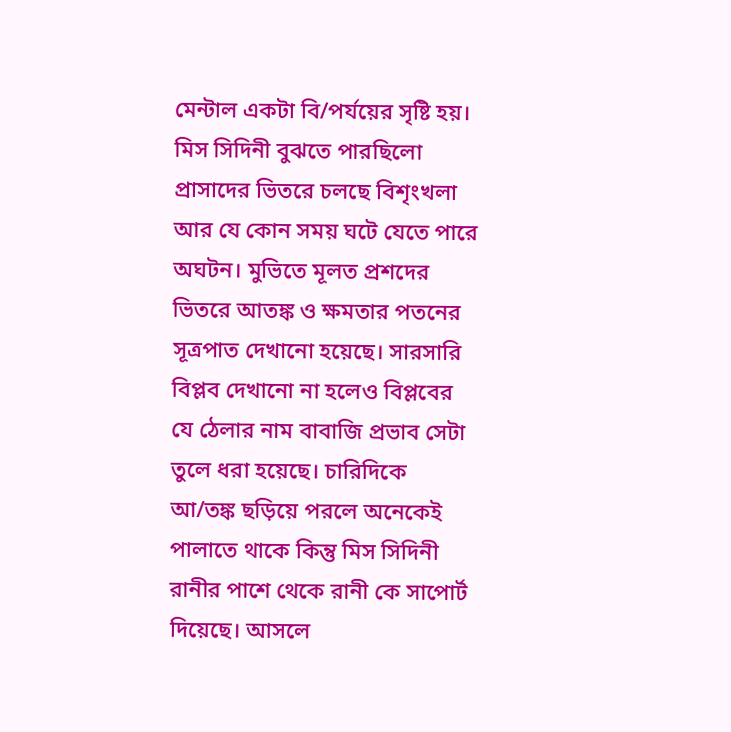মেন্টাল একটা বি/পর্যয়ের সৃষ্টি হয়। মিস সিদিনী বুঝতে পারছিলো প্রাসাদের ভিতরে চলছে বিশৃংখলা আর যে কোন সময় ঘটে যেতে পারে অঘটন। মুভিতে মূলত প্রশদের ভিতরে আতঙ্ক ও ক্ষমতার পতনের সূত্রপাত দেখানো হয়েছে। সারসারি বিপ্লব দেখানো না হলেও বিপ্লবের যে ঠেলার নাম বাবাজি প্রভাব সেটা তুলে ধরা হয়েছে। চারিদিকে আ/তঙ্ক ছড়িয়ে পরলে অনেকেই পালাতে থাকে কিন্তু মিস সিদিনী রানীর পাশে থেকে রানী কে সাপোর্ট দিয়েছে। আসলে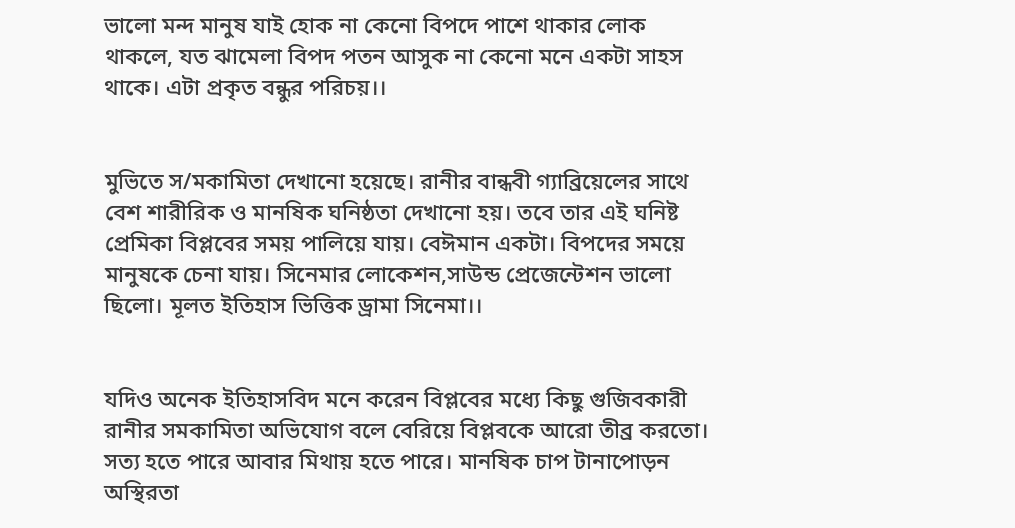ভালো মন্দ মানুষ যাই হোক না কেনো বিপদে পাশে থাকার লোক থাকলে, যত ঝামেলা বিপদ পতন আসুক না কেনো মনে একটা সাহস থাকে। এটা প্রকৃত বন্ধুর পরিচয়।।


মুভিতে স/মকামিতা দেখানো হয়েছে। রানীর বান্ধবী গ্যাব্রিয়েলের সাথে বেশ শারীরিক ও মানষিক ঘনিষ্ঠতা দেখানো হয়। তবে তার এই ঘনিষ্ট প্রেমিকা বিপ্লবের সময় পালিয়ে যায়। বেঈমান একটা। বিপদের সময়ে মানুষকে চেনা যায়। সিনেমার লোকেশন,সাউন্ড প্রেজেন্টেশন ভালো ছিলো। মূলত ইতিহাস ভিত্তিক ড্রামা সিনেমা।।


যদিও অনেক ইতিহাসবিদ মনে করেন বিপ্লবের মধ্যে কিছু গুজিবকারী রানীর সমকামিতা অভিযোগ বলে বেরিয়ে বিপ্লবকে আরো তীব্র করতো। সত্য হতে পারে আবার মিথায় হতে পারে। মানষিক চাপ টানাপোড়ন অস্থিরতা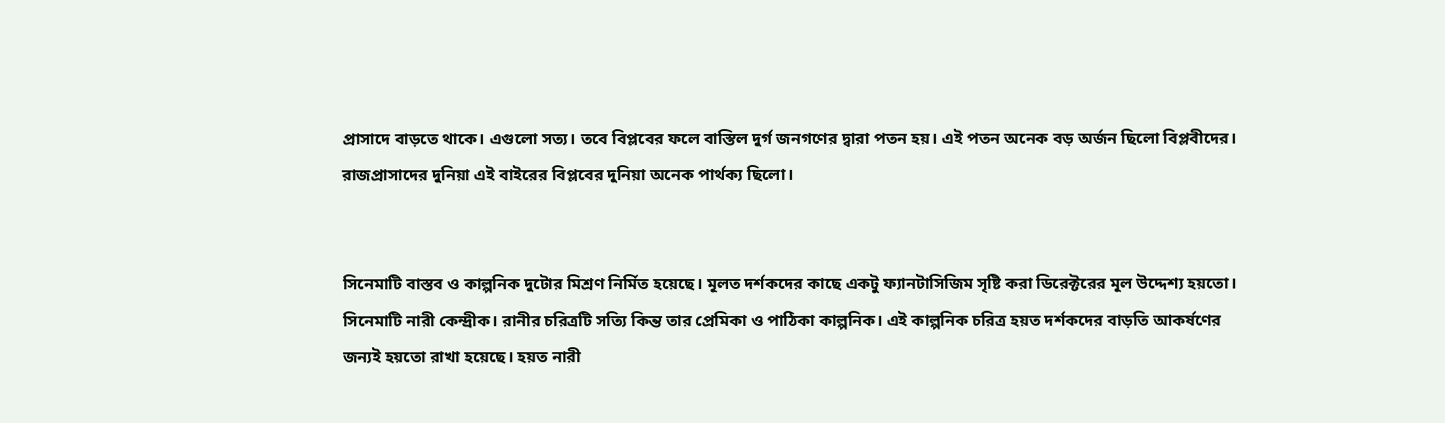প্রাসাদে বাড়তে থাকে। এগুলো সত্য। তবে বিপ্লবের ফলে বাস্তিল দুর্গ জনগণের দ্বারা পতন হয়। এই পতন অনেক বড় অর্জন ছিলো বিপ্লবীদের। রাজপ্রাসাদের দুনিয়া এই বাইরের বিপ্লবের দুনিয়া অনেক পার্থক্য ছিলো।


সিনেমাটি বাস্তব ও কাল্পনিক দুটোর মিশ্রণ নির্মিত হয়েছে। মূলত দর্শকদের কাছে একটু ফ্যানটাসিজিম সৃষ্টি করা ডিরেক্টরের মূল উদ্দেশ্য হয়তো। সিনেমাটি নারী কেন্দ্রীক। রানীর চরিত্রটি সত্যি কিন্ত তার প্রেমিকা ও পাঠিকা কাল্পনিক। এই কাল্পনিক চরিত্র হয়ত দর্শকদের বাড়তি আকর্ষণের জন্যই হয়তো রাখা হয়েছে। হয়ত নারী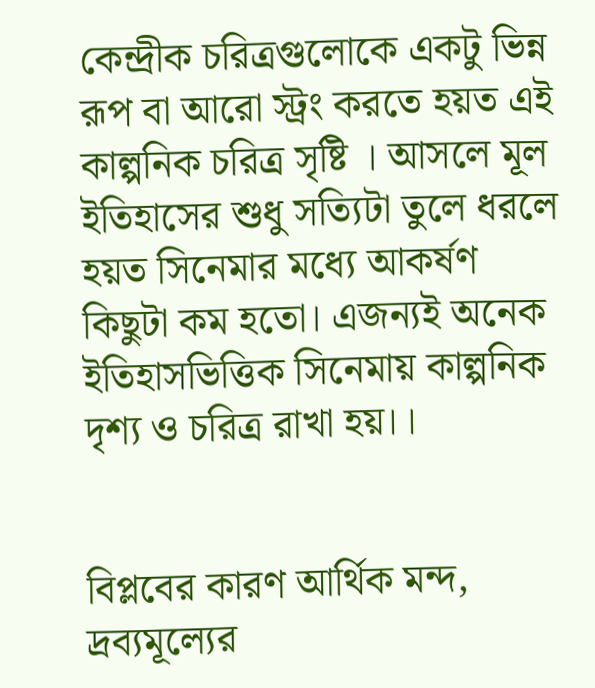কেন্দ্রীক চরিত্রগুলোকে একটু ভিন্ন রূপ বা আরো স্ট্রং করতে হয়ত এই কাল্পনিক চরিত্র সৃষ্টি । আসলে মূল ইতিহাসের শুধু সত্যিটা তুলে ধরলে হয়ত সিনেমার মধ্যে আকর্ষণ কিছুটা কম হতো। এজন্যই অনেক ইতিহাসভিত্তিক সিনেমায় কাল্পনিক দৃশ্য ও চরিত্র রাখা হয়।।


বিপ্লবের কারণ আর্থিক মন্দ, দ্রব্যমূল্যের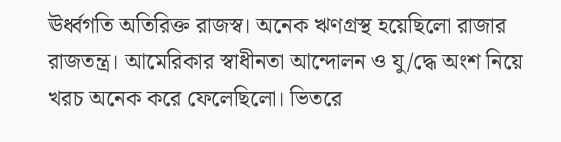ঊর্ধ্বগতি অতিরিক্ত রাজস্ব। অনেক ঋণগ্রস্থ হয়েছিলো রাজার রাজতন্ত্র। আমেরিকার স্বাধীনতা আন্দোলন ও যু/দ্ধে অংশ নিয়ে খরচ অনেক করে ফেলেছিলো। ভিতরে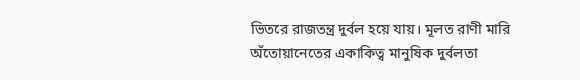ভিতরে রাজতন্ত্র দুর্বল হয়ে যায়। মূলত রাণী মারি অঁতোয়ানেতের একাকিত্ব মানুষিক দুর্বলতা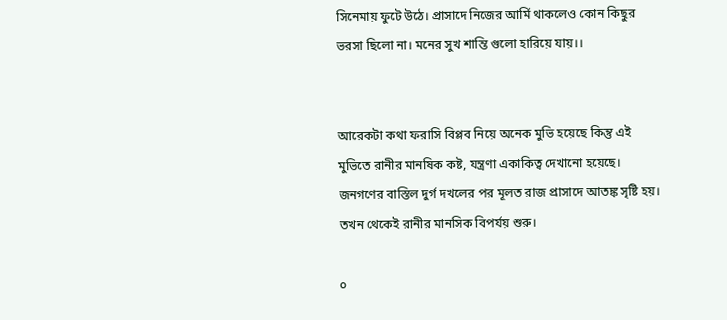সিনেমায় ফুটে উঠে। প্রাসাদে নিজের আর্মি থাকলেও কোন কিছুর ভরসা ছিলো না। মনের সুখ শান্তি গুলো হারিয়ে যায়।।


আরেকটা কথা ফরাসি বিপ্লব নিয়ে অনেক মুভি হয়েছে কিন্তু এই মুভিতে রানীর মানষিক কষ্ট, যন্ত্রণা একাকিত্ব দেখানো হয়েছে। জনগণের বাস্তিল দুর্গ দখলের পর মূলত রাজ প্রাসাদে আতঙ্ক সৃষ্টি হয়। তখন থেকেই রানীর মানসিক বিপর্যয় শুরু।

০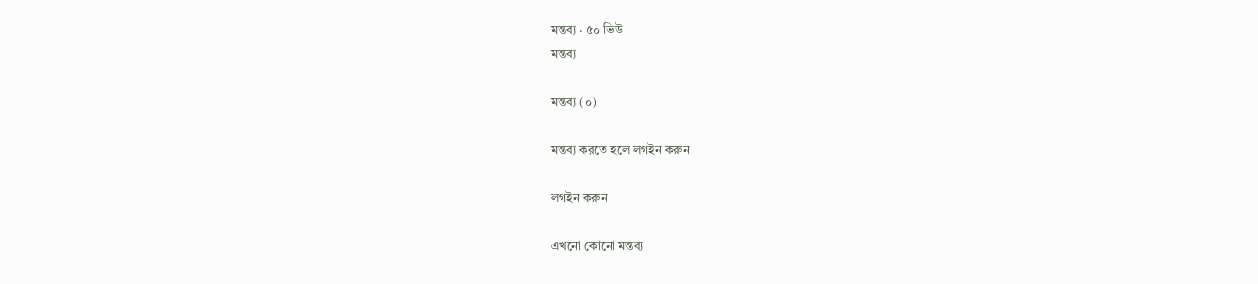মন্তব্য · ৫০ ভিউ
মন্তব্য

মন্তব্য (০)

মন্তব্য করতে হলে লগইন করুন

লগইন করুন

এখনো কোনো মন্তব্য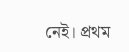নেই। প্রথম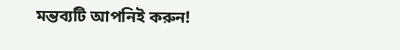মন্তব্যটি আপনিই করুন!